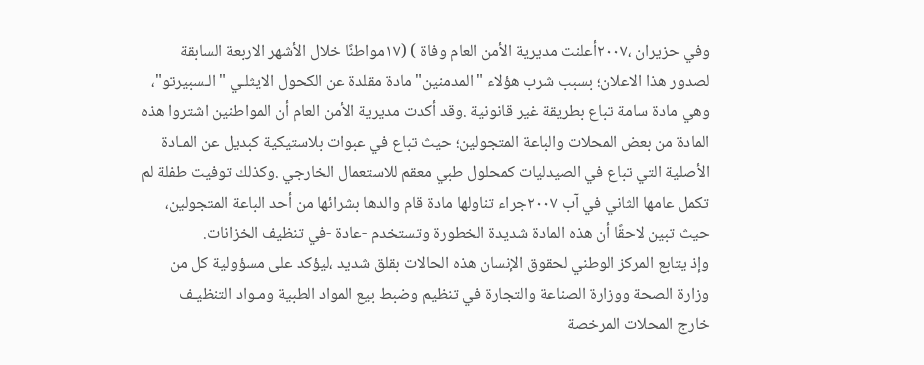وفي حزيران ،٢٠٠٧أعلنت مديرية الأمن العام وفاة ) (١٧مواطنًا خلال الأشهر الاربعة السابقة
لصدور هذا الاعلان؛ بسبب شرب هؤلاء "المدمنين" مادة مقلدة عن الكحول الايثلـي "الـسبيرتو"،
وهي مادة سامة تباع بطريقة غير قانونية .وقد أكدت مديرية الأمن العام أن المواطنين اشتروا هذه
المادة من بعض المحلات والباعة المتجولين؛ حيث تباع في عبوات بلاستيكية كبديل عن المـادة
الأصلية التي تباع في الصيدليات كمحلول طبي معقم للاستعمال الخارجي .وكذلك توفيت طفلة لم
تكمل عامها الثاني في آب ٢٠٠٧جراء تناولها مادة قام والدها بشرائها من أحد الباعة المتجولين،
حيث تبين لاحقًا أن هذه المادة شديدة الخطورة وتستخدم -عادة -في تنظيف الخزانات.
وإذ يتابع المركز الوطني لحقوق الإنسان هذه الحالات بقلق شديد ،ليؤكد على مسؤولية كل من
وزارة الصحة ووزارة الصناعة والتجارة في تنظيم وضبط بيع المواد الطبية ومـواد التنظيـف
خارج المحلات المرخصة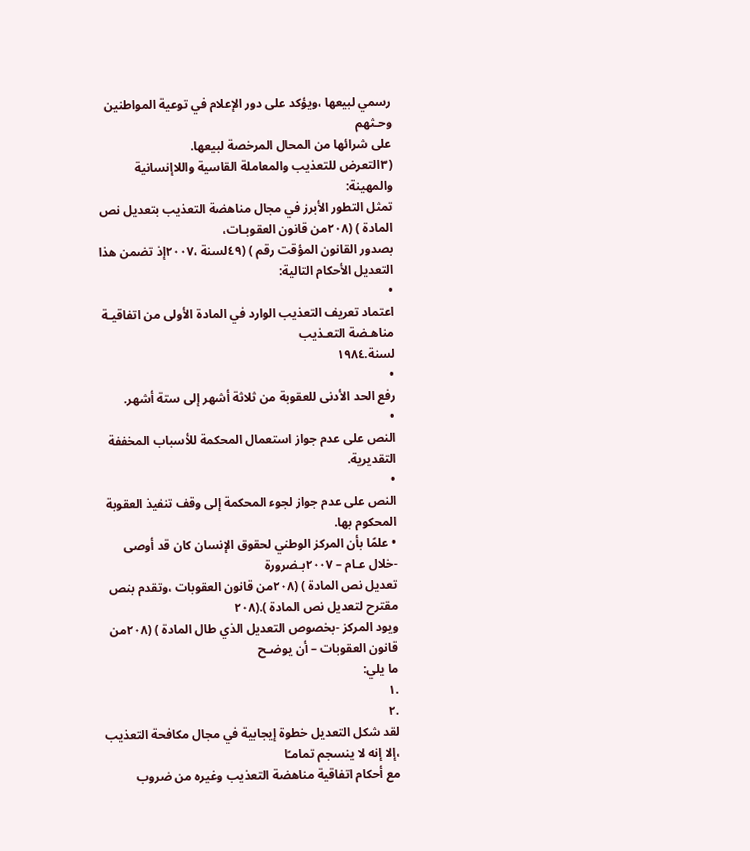رسمي لبيعها ،ويؤكد على دور الإعلام في توعية المواطنين وحـثهم
على شرائها من المحال المرخصة لبيعها.
(٣التعرض للتعذيب والمعاملة القاسية واللاإنسانية والمهينة:
تمثل التطور الأبرز في مجال مناهضة التعذيب بتعديل نص المادة ) (٢٠٨من قانون العقوبـات،
بصدور القانون المؤقت رقم ) (٤٩لسنة ،٢٠٠٧إذ تضمن هذا التعديل الأحكام التالية:
•
اعتماد تعريف التعذيب الوارد في المادة الأولى من اتفاقيـة مناهـضة التعـذيب
لسنة.١٩٨٤
•
رفع الحد الأدنى للعقوبة من ثلاثة أشهر إلى ستة أشهر.
•
النص على عدم جواز استعمال المحكمة للأسباب المخففة التقديرية.
•
النص على عدم جواز لجوء المحكمة إلى وقف تنفيذ العقوبة المحكوم بها.
• علمًا بأن المركز الوطني لحقوق الإنسان كان قد أوصى -خلال عـام – ٢٠٠٧بـضرورة
تعديل نص المادة ) (٢٠٨من قانون العقوبات ،وتقدم بنص مقترح لتعديل نص المادة ).(٢٠٨
ويود المركز -بخصوص التعديل الذي طال المادة ) (٢٠٨من قانون العقوبات – أن يوضـح
ما يلي:
.١
.٢
لقد شكل التعديل خطوة إيجابية في مجال مكافحة التعذيب ،إلا إنه لا ينسجم تمامـًا
مع أحكام اتفاقية مناهضة التعذيب وغيره من ضروب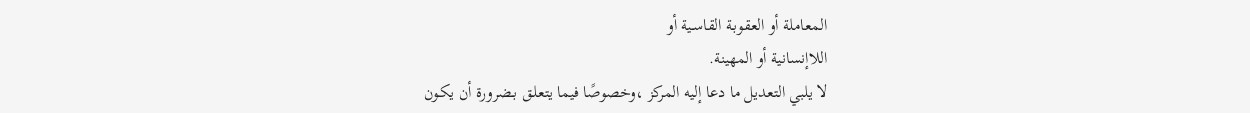المعاملة أو العقوبـة القاسـية أو
اللاإنسانية أو المهينة.
لا يلبي التعديل ما دعا إليه المركز ،وخصوصًا فيما يتعلـق بـضرورة أن يكـون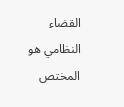القضاء النظامي هو المختص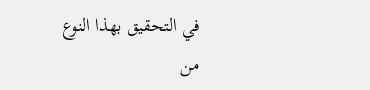في التحقيق بهذا النوع من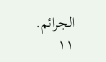الجرائم.
١١